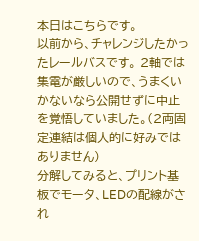本日はこちらです。
以前から、チャレンジしたかったレールバスです。 2軸では集電が厳しいので、うまくいかないなら公開せずに中止を覚悟していました。(2両固定連結は個人的に好みではありません)
分解してみると、プリント基板でモータ、LEDの配線がされ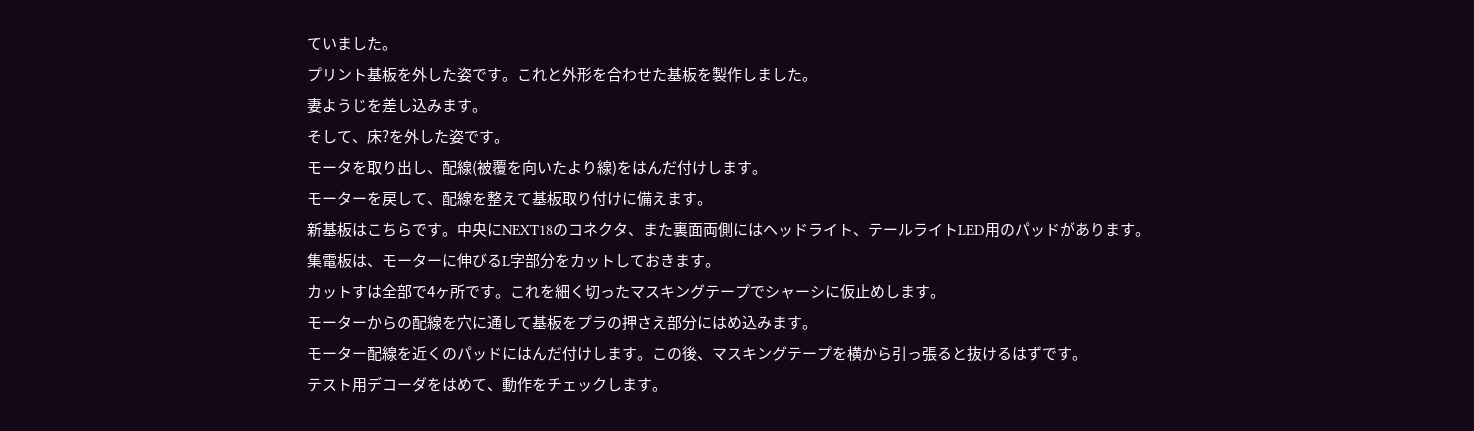ていました。
プリント基板を外した姿です。これと外形を合わせた基板を製作しました。
妻ようじを差し込みます。
そして、床?を外した姿です。
モータを取り出し、配線(被覆を向いたより線)をはんだ付けします。
モーターを戻して、配線を整えて基板取り付けに備えます。
新基板はこちらです。中央にNEXT18のコネクタ、また裏面両側にはヘッドライト、テールライトLED用のパッドがあります。
集電板は、モーターに伸びるL字部分をカットしておきます。
カットすは全部で4ヶ所です。これを細く切ったマスキングテープでシャーシに仮止めします。
モーターからの配線を穴に通して基板をプラの押さえ部分にはめ込みます。
モーター配線を近くのパッドにはんだ付けします。この後、マスキングテープを横から引っ張ると抜けるはずです。
テスト用デコーダをはめて、動作をチェックします。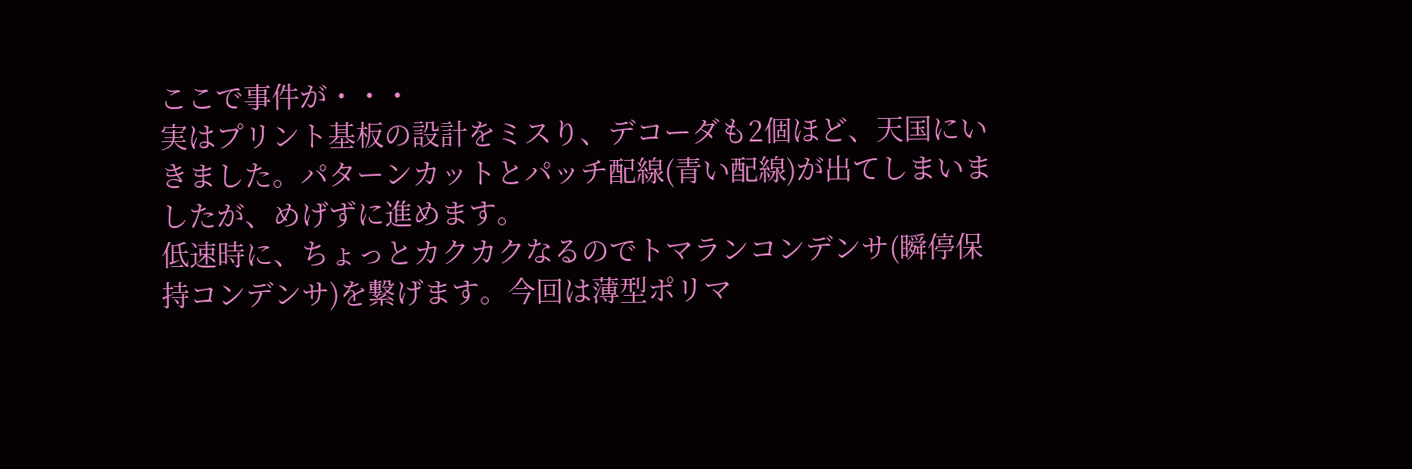ここで事件が・・・
実はプリント基板の設計をミスり、デコーダも2個ほど、天国にいきました。パターンカットとパッチ配線(青い配線)が出てしまいましたが、めげずに進めます。
低速時に、ちょっとカクカクなるのでトマランコンデンサ(瞬停保持コンデンサ)を繋げます。今回は薄型ポリマ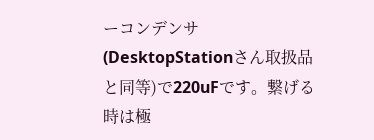ーコンデンサ(DesktopStationさん取扱品と同等)で220uFです。繋げる時は極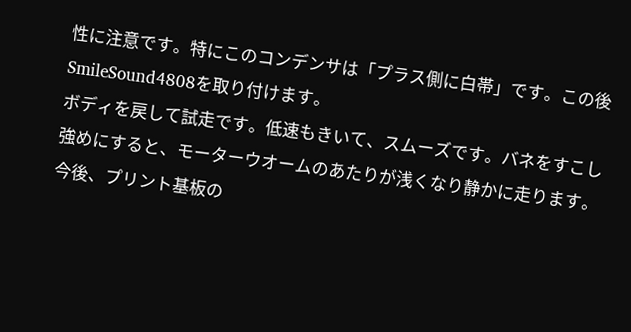性に注意です。特にこのコンデンサは「プラス側に白帯」です。この後SmileSound4808を取り付けます。
ボディを戻して試走です。低速もきいて、スムーズです。バネをすこし強めにすると、モーターウオームのあたりが浅くなり静かに走ります。
今後、プリント基板の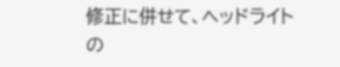修正に併せて、ヘッドライトの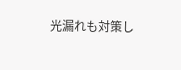光漏れも対策し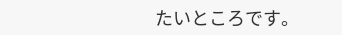たいところです。